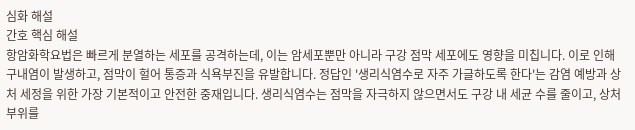심화 해설
간호 핵심 해설
항암화학요법은 빠르게 분열하는 세포를 공격하는데, 이는 암세포뿐만 아니라 구강 점막 세포에도 영향을 미칩니다. 이로 인해 구내염이 발생하고, 점막이 헐어 통증과 식욕부진을 유발합니다. 정답인 '생리식염수로 자주 가글하도록 한다'는 감염 예방과 상처 세정을 위한 가장 기본적이고 안전한 중재입니다. 생리식염수는 점막을 자극하지 않으면서도 구강 내 세균 수를 줄이고, 상처 부위를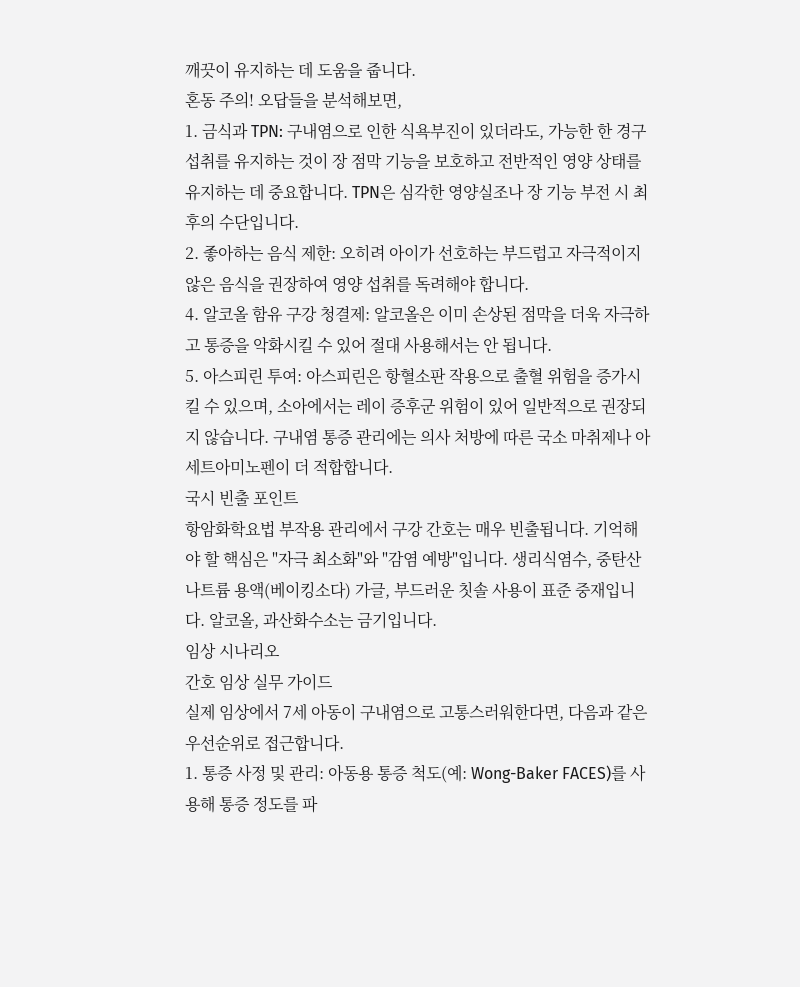깨끗이 유지하는 데 도움을 줍니다.
혼동 주의! 오답들을 분석해보면,
1. 금식과 TPN: 구내염으로 인한 식욕부진이 있더라도, 가능한 한 경구 섭취를 유지하는 것이 장 점막 기능을 보호하고 전반적인 영양 상태를 유지하는 데 중요합니다. TPN은 심각한 영양실조나 장 기능 부전 시 최후의 수단입니다.
2. 좋아하는 음식 제한: 오히려 아이가 선호하는 부드럽고 자극적이지 않은 음식을 권장하여 영양 섭취를 독려해야 합니다.
4. 알코올 함유 구강 청결제: 알코올은 이미 손상된 점막을 더욱 자극하고 통증을 악화시킬 수 있어 절대 사용해서는 안 됩니다.
5. 아스피린 투여: 아스피린은 항혈소판 작용으로 출혈 위험을 증가시킬 수 있으며, 소아에서는 레이 증후군 위험이 있어 일반적으로 권장되지 않습니다. 구내염 통증 관리에는 의사 처방에 따른 국소 마취제나 아세트아미노펜이 더 적합합니다.
국시 빈출 포인트
항암화학요법 부작용 관리에서 구강 간호는 매우 빈출됩니다. 기억해야 할 핵심은 "자극 최소화"와 "감염 예방"입니다. 생리식염수, 중탄산나트륨 용액(베이킹소다) 가글, 부드러운 칫솔 사용이 표준 중재입니다. 알코올, 과산화수소는 금기입니다.
임상 시나리오
간호 임상 실무 가이드
실제 임상에서 7세 아동이 구내염으로 고통스러워한다면, 다음과 같은 우선순위로 접근합니다.
1. 통증 사정 및 관리: 아동용 통증 척도(예: Wong-Baker FACES)를 사용해 통증 정도를 파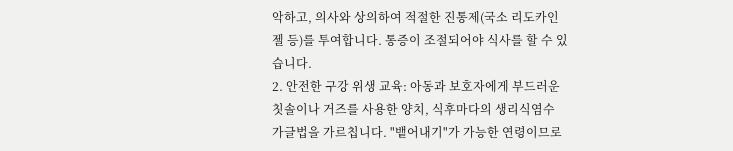악하고, 의사와 상의하여 적절한 진통제(국소 리도카인 젤 등)를 투여합니다. 통증이 조절되어야 식사를 할 수 있습니다.
2. 안전한 구강 위생 교육: 아동과 보호자에게 부드러운 칫솔이나 거즈를 사용한 양치, 식후마다의 생리식염수 가글법을 가르칩니다. "뱉어내기"가 가능한 연령이므로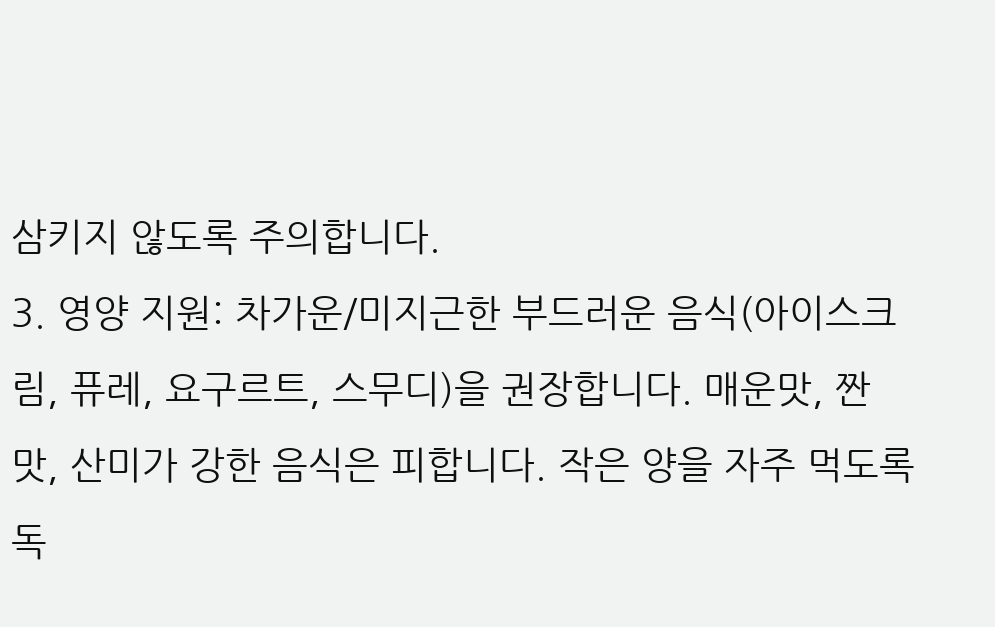삼키지 않도록 주의합니다.
3. 영양 지원: 차가운/미지근한 부드러운 음식(아이스크림, 퓨레, 요구르트, 스무디)을 권장합니다. 매운맛, 짠맛, 산미가 강한 음식은 피합니다. 작은 양을 자주 먹도록 독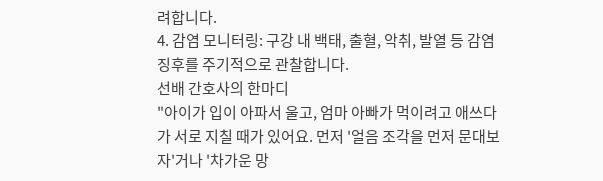려합니다.
4. 감염 모니터링: 구강 내 백태, 출혈, 악취, 발열 등 감염 징후를 주기적으로 관찰합니다.
선배 간호사의 한마디
"아이가 입이 아파서 울고, 엄마 아빠가 먹이려고 애쓰다가 서로 지칠 때가 있어요. 먼저 '얼음 조각을 먼저 문대보자'거나 '차가운 망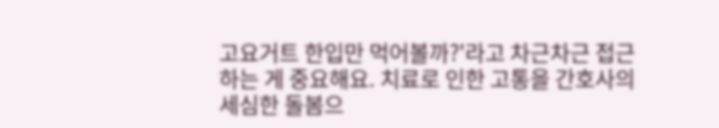고요거트 한입만 먹어볼까?'라고 차근차근 접근하는 게 중요해요. 치료로 인한 고통을 간호사의 세심한 돌봄으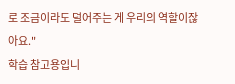로 조금이라도 덜어주는 게 우리의 역할이잖아요."
학습 참고용입니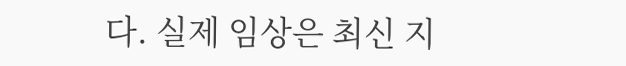다. 실제 임상은 최신 지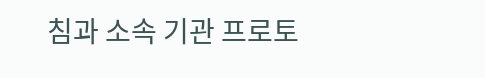침과 소속 기관 프로토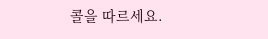콜을 따르세요.